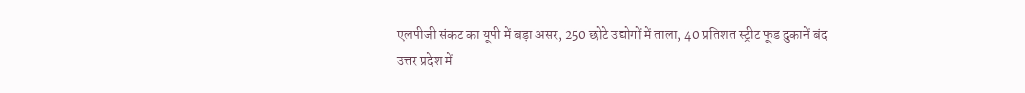एलपीजी संकट का यूपी में बड़ा असर, 250 छोटे उद्योगों में ताला, 40 प्रतिशत स्ट्रीट फूड दुकानें बंद
उत्तर प्रदेश में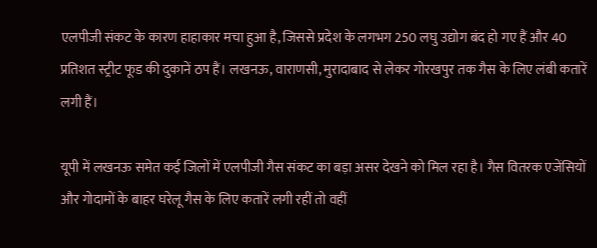एलपीजी संकट के कारण हाहाकार मचा हुआ है, जिससे प्रदेश के लगभग 250 लघु उद्योग बंद हो गए हैं और 40 प्रतिशत स्ट्रीट फूड की दुकानें ठप हैं। लखनऊ, वाराणसी, मुरादाबाद से लेकर गोरखपुर तक गैस के लिए लंबी कतारें लगी हैं।

यूपी में लखनऊ समेत कई जिलों में एलपीजी गैस संकट का बड़ा असर देखने को मिल रहा है। गैस वितरक एजेंसियों और गोदामों के बाहर घरेलू गैस के लिए कतारें लगी रहीं तो वहीं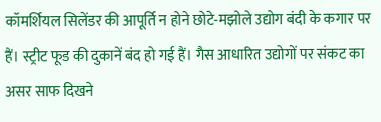कॉमर्शियल सिलेंडर की आपूर्ति न होने छोटे-मझोले उद्योग बंदी के कगार पर हैं। स्ट्रीट फूड की दुकानें बंद हो गई हैं। गैस आधारित उद्योगों पर संकट का असर साफ दिखने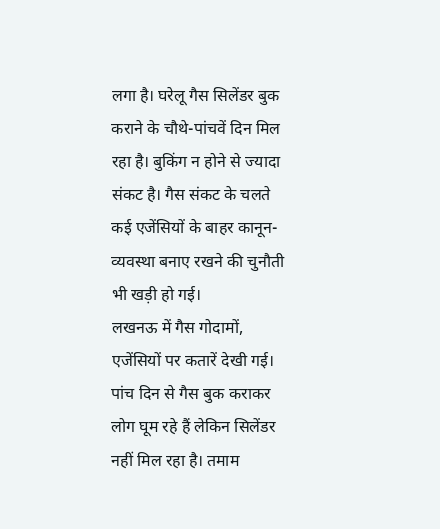लगा है। घरेलू गैस सिलेंडर बुक कराने के चौथे-पांचवें दिन मिल रहा है। बुकिंग न होने से ज्यादा संकट है। गैस संकट के चलते कई एजेंसियों के बाहर कानून-व्यवस्था बनाए रखने की चुनौती भी खड़ी हो गई।
लखनऊ में गैस गोदामों, एजेंसियों पर कतारें देखी गई। पांच दिन से गैस बुक कराकर लोग घूम रहे हैं लेकिन सिलेंडर नहीं मिल रहा है। तमाम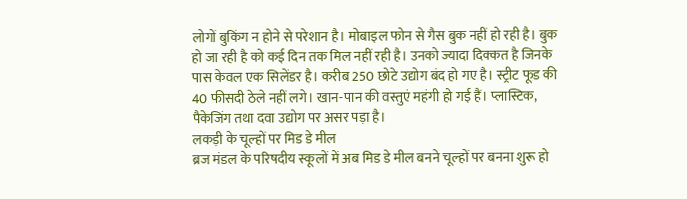लोगों बुकिंग न होने से परेशान है। मोबाइल फोन से गैस बुक नहीं हो रही है। बुक हो जा रही है को कई दिन तक मिल नहीं रही है। उनको ज्यादा दिक्कत है जिनके पास केवल एक सिलेंडर है। करीब 250 छोटे उद्योग बंद हो गए है। स्ट्रीट फूड की 40 फीसदी ठेले नहीं लगे। खान-पान की वस्तुएं महंगी हो गई हैं। प्लास्टिक, पैकेजिंग तथा दवा उद्योग पर असर पड़ा है।
लकड़ी के चूल्हों पर मिड डे मील
ब्रज मंडल के परिषदीय स्कूलों में अब मिड डे मील बनने चूल्हों पर बनना शुरू हो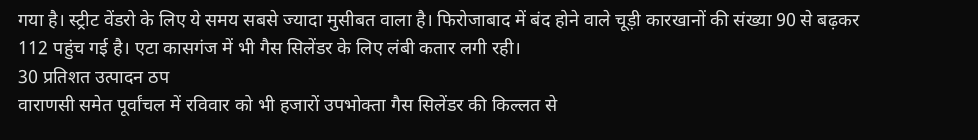गया है। स्ट्रीट वेंडरो के लिए ये समय सबसे ज्यादा मुसीबत वाला है। फिरोजाबाद में बंद होने वाले चूड़ी कारखानों की संख्या 90 से बढ़कर 112 पहुंच गई है। एटा कासगंज में भी गैस सिलेंडर के लिए लंबी कतार लगी रही।
30 प्रतिशत उत्पादन ठप
वाराणसी समेत पूर्वांचल में रविवार को भी हजारों उपभोक्ता गैस सिलेंडर की किल्लत से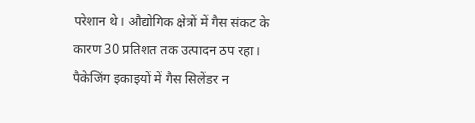परेशान थे। औद्योगिक क्षेत्रों में गैस संकट के कारण 30 प्रतिशत तक उत्पादन ठप रहा। पैकेजिंग इकाइयों में गैस सिलेंडर न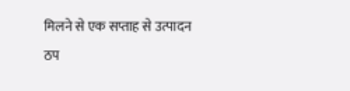मिलने से एक सप्ताह से उत्पादन ठप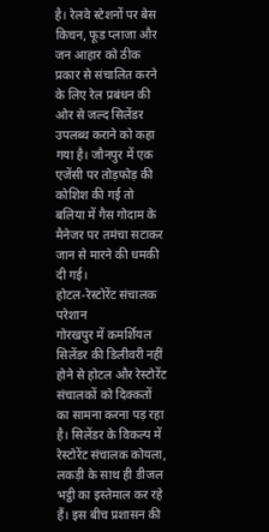है। रेलवे स्टेशनों पर बेस किचन, फूड प्लाजा और जन आहार को ठीक प्रकार से संचालित करने के लिए रेल प्रबंधन की ओर से जल्द सिलेंडर उपलब्ध कराने को कहा गया है। जौनपुर में एक एजेंसी पर तोड़फोड़ की कोशिश की गई तो बलिया में गैस गोदाम के मैनेजर पर तमंचा सटाकर जान से मारने की धमकी दी गई।
होटल-रेस्टोरेंट संचालक परेशान
गोरखपुर में कमर्शियल सिलेंडर की डिलीवरी नहीं होने से होटल और रेस्टोरेंट संचालकों को दिक्कतों का सामना करना पड़ रहा है। सिलेंडर के विकल्प में रेस्टोरेंट संचालक कोयला, लकड़ी के साथ ही डीजल भट्ठी का इस्तेमाल कर रहे हैं। इस बीच प्रशासन की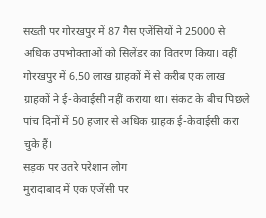सख्ती पर गोरखपुर में 87 गैस एजेंसियों ने 25000 से अधिक उपभोक्ताओं को सिलेंडर का वितरण किया। वहीं गोरखपुर में 6.50 लाख ग्राहकों में से करीब एक लाख ग्राहकों ने ई-केवाईसी नहीं कराया था। संकट के बीच पिछले पांच दिनों में 50 हजार से अधिक ग्राहक ई-केवाईसी करा चुके हैं।
सड़क पर उतरे परेशान लोग
मुरादाबाद में एक एजेंसी पर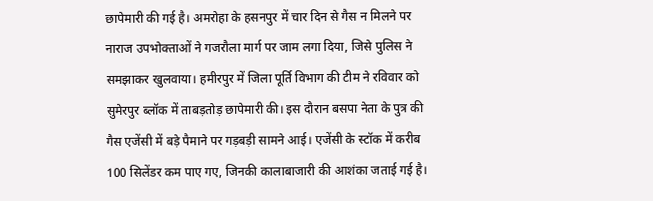छापेमारी की गई है। अमरोहा के हसनपुर में चार दिन से गैस न मिलने पर नाराज उपभोक्ताओं ने गजरौला मार्ग पर जाम लगा दिया, जिसे पुलिस ने समझाकर खुलवाया। हमीरपुर में जिला पूर्ति विभाग की टीम ने रविवार को सुमेरपुर ब्लॉक में ताबड़तोड़ छापेमारी की। इस दौरान बसपा नेता के पुत्र की गैस एजेंसी में बड़े पैमाने पर गड़बड़ी सामने आई। एजेंसी के स्टॉक में करीब 100 सिलेंडर कम पाए गए, जिनकी कालाबाजारी की आशंका जताई गई है।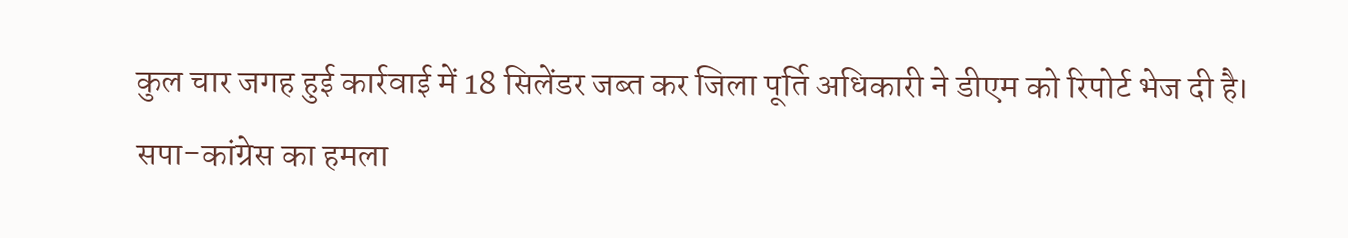कुल चार जगह हुई कार्रवाई में 18 सिलेंडर जब्त कर जिला पूर्ति अधिकारी ने डीएम को रिपोर्ट भेज दी है।
सपा-कांग्रेस का हमला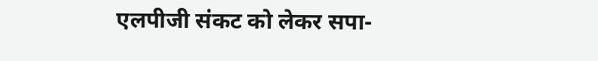एलपीजी संकट को लेकर सपा-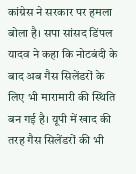कांग्रेस ने सरकार पर हमला बोला है। सपा सांसद डिंपल यादव ने कहा कि नोटबंदी के बाद अब गैस सिलेंडरों के लिए भी मारामारी की स्थिति बन गई है। यूपी में खाद की तरह गैस सिलेंडरों की भी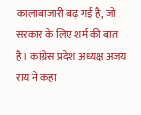कालाबाजारी बढ़ गई है, जो सरकार के लिए शर्म की बात है। कांग्रेस प्रदेश अध्यक्ष अजय राय ने कहा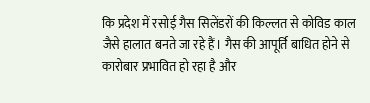कि प्रदेश में रसोई गैस सिलेंडरों की किल्लत से कोविड काल जैसे हालात बनते जा रहे हैं। गैस की आपूर्ति बाधित होने से कारोबार प्रभावित हो रहा है और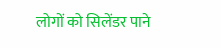लोगों को सिलेंडर पाने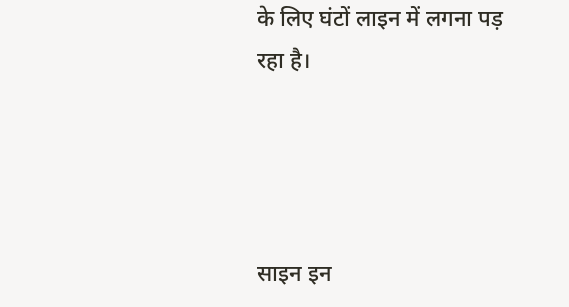के लिए घंटों लाइन में लगना पड़ रहा है।




साइन इन